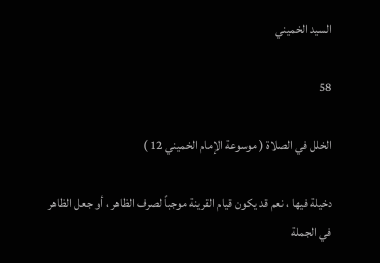السيد الخميني

58

الخلل في الصلاة ( موسوعة الإمام الخميني 12 )

دخيلة فيها ، نعم قد يكون قيام القرينة موجباً لصرف الظاهر ، أو جعل الظاهر في الجملة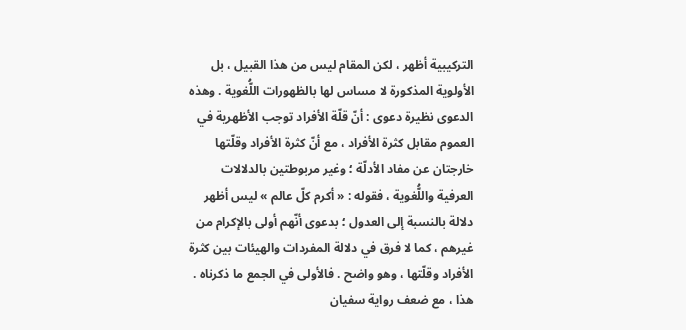التركيبية أظهر ، لكن المقام ليس من هذا القبيل ، بل الأولوية المذكورة لا مساس لها بالظهورات اللُّغوية . وهذه الدعوى نظيرة دعوى : أنّ قلّة الأفراد توجب الأظهرية في العموم مقابل كثرة الأفراد ، مع أنّ كثرة الأفراد وقلّتها خارجتان عن مفاد الأدلّة ؛ وغير مربوطتين بالدلالات العرفية واللُّغوية ، فقوله : « أكرم كلّ عالم » ليس أظهر دلالة بالنسبة إلى العدول ؛ بدعوى أنّهم أولى بالإكرام من غيرهم ، كما لا فرق في دلالة المفردات والهيئات بين كثرة الأفراد وقلّتها ، وهو واضح . فالأولى في الجمع ما ذكرناه . هذا ، مع ضعف رواية سفيان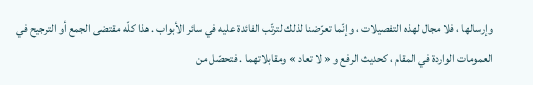وإرسالها ، فلا مجال لهذه التفصيلات ، وإنّما تعرّضنا لذلك لترتّب الفائدة عليه في سائر الأبواب . هذا كلّه مقتضى الجمع أو الترجيح في العمومات الواردة في المقام ، كحديث الرفع و « لا تعاد » ومقابلاتهما . فتحصّل من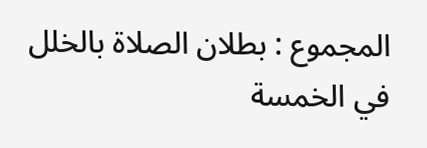المجموع : بطلان الصلاة بالخلل في الخمسة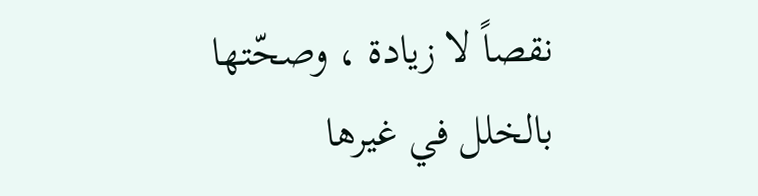نقصاً لا زيادة ، وصحّتها بالخلل في غيرها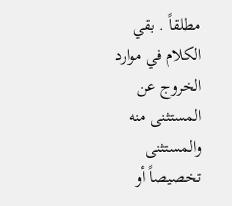مطلقاً . بقي الكلام في موارد الخروج عن المستثنى منه والمستثنى تخصيصاً أو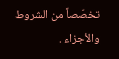تخصّصاً من الشروط والأجزاء .